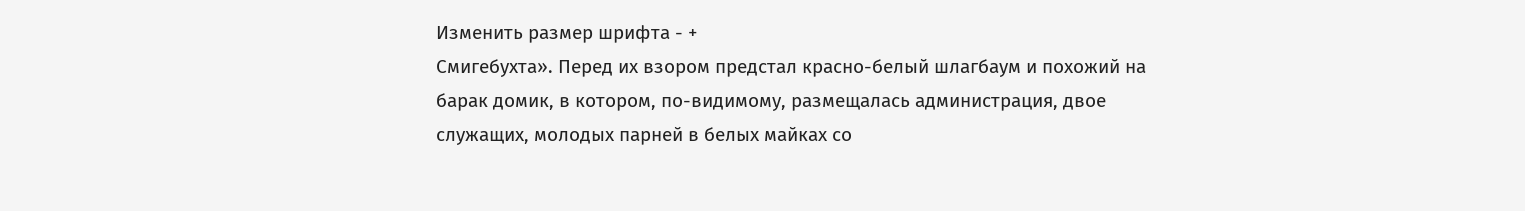Изменить размер шрифта - +
Смигебухта». Перед их взором предстал красно-белый шлагбаум и похожий на барак домик, в котором, по-видимому, размещалась администрация, двое служащих, молодых парней в белых майках со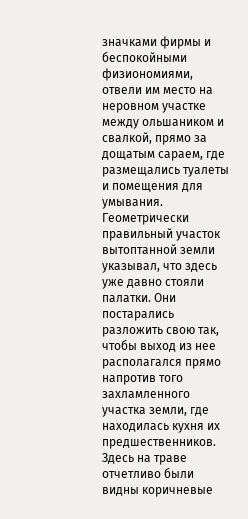значками фирмы и беспокойными физиономиями, отвели им место на неровном участке между ольшаником и свалкой, прямо за дощатым сараем, где размещались туалеты и помещения для умывания. Геометрически правильный участок вытоптанной земли указывал, что здесь уже давно стояли палатки. Они постарались разложить свою так, чтобы выход из нее располагался прямо напротив того захламленного участка земли, где находилась кухня их предшественников. Здесь на траве отчетливо были видны коричневые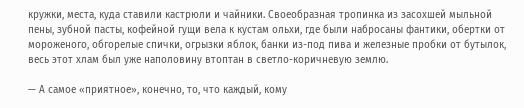кружки, места, куда ставили кастрюли и чайники. Своеобразная тропинка из засохшей мыльной пены, зубной пасты, кофейной гущи вела к кустам ольхи, где были набросаны фантики, обертки от мороженого, обгорелые спички, огрызки яблок, банки из-под пива и железные пробки от бутылок, весь этот хлам был уже наполовину втоптан в светло-коричневую землю.

— А самое «приятное», конечно, то, что каждый, кому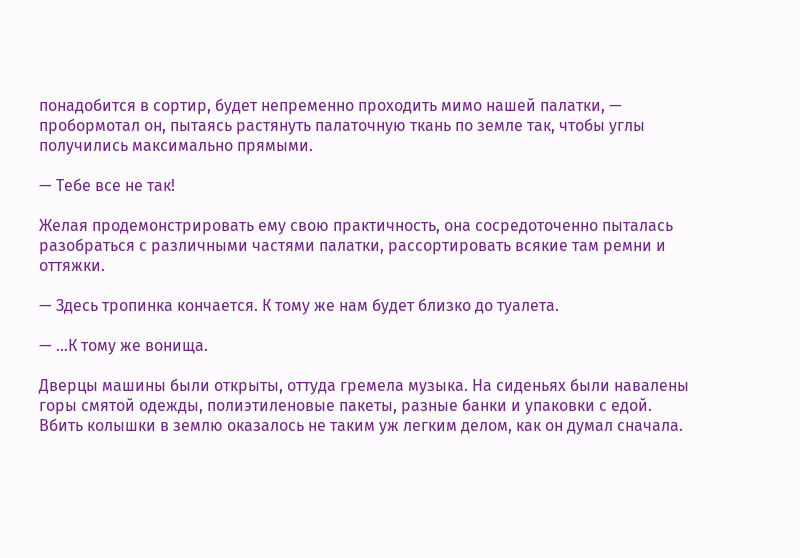понадобится в сортир, будет непременно проходить мимо нашей палатки, — пробормотал он, пытаясь растянуть палаточную ткань по земле так, чтобы углы получились максимально прямыми.

— Тебе все не так!

Желая продемонстрировать ему свою практичность, она сосредоточенно пыталась разобраться с различными частями палатки, рассортировать всякие там ремни и оттяжки.

— Здесь тропинка кончается. К тому же нам будет близко до туалета.

— …К тому же вонища.

Дверцы машины были открыты, оттуда гремела музыка. На сиденьях были навалены горы смятой одежды, полиэтиленовые пакеты, разные банки и упаковки с едой. Вбить колышки в землю оказалось не таким уж легким делом, как он думал сначала.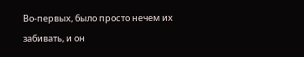Во-первых, было просто нечем их забивать, и он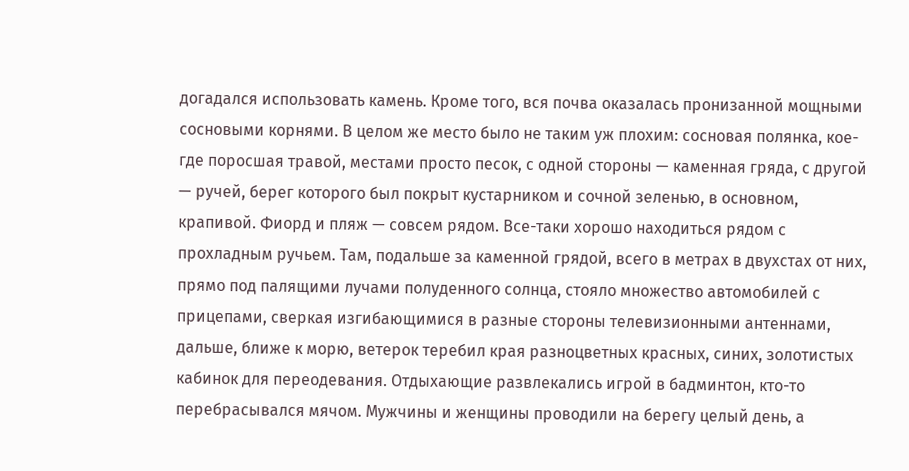догадался использовать камень. Кроме того, вся почва оказалась пронизанной мощными сосновыми корнями. В целом же место было не таким уж плохим: сосновая полянка, кое-где поросшая травой, местами просто песок, с одной стороны — каменная гряда, с другой — ручей, берег которого был покрыт кустарником и сочной зеленью, в основном, крапивой. Фиорд и пляж — совсем рядом. Все-таки хорошо находиться рядом с прохладным ручьем. Там, подальше за каменной грядой, всего в метрах в двухстах от них, прямо под палящими лучами полуденного солнца, стояло множество автомобилей с прицепами, сверкая изгибающимися в разные стороны телевизионными антеннами, дальше, ближе к морю, ветерок теребил края разноцветных красных, синих, золотистых кабинок для переодевания. Отдыхающие развлекались игрой в бадминтон, кто-то перебрасывался мячом. Мужчины и женщины проводили на берегу целый день, а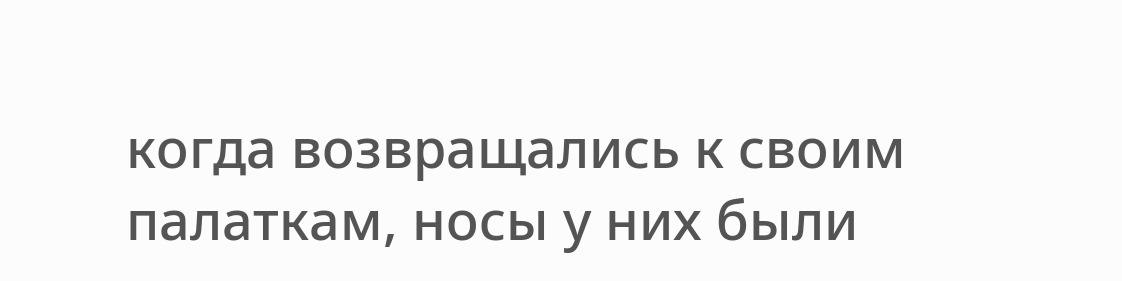когда возвращались к своим палаткам, носы у них были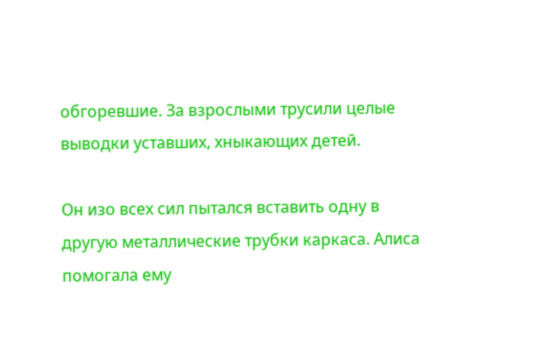обгоревшие. За взрослыми трусили целые выводки уставших, хныкающих детей.

Он изо всех сил пытался вставить одну в другую металлические трубки каркаса. Алиса помогала ему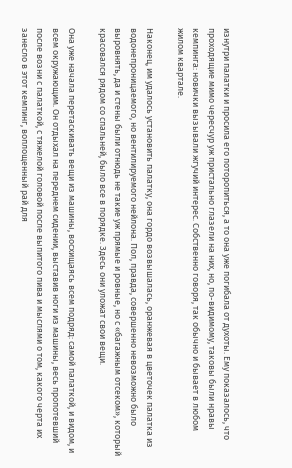изнутри палатки и просила его поторопиться, а то она уже погибала от духоты. Ему показалось, что проходящие мимо чересчур уж пристально глазели на них, но, по-видимому, таковы были нравы кемпинга: новички вызывали жгучий интерес. Собственно говоря, так обычно и бывает в любом жилом квартале.

Наконец, им удалось установить палатку, она гордо возвышалась, оранжевая в цветочек палатка из водонепроницаемого, но вентилируемого нейлона. Пол, правда, совершенно невозможно было выровнять, да и стены были отнюдь не такие уж прямые и ровные, но с «багажным отсеком», который красовался рядом со спальней, было все в порядке. Здесь они уложат свои вещи.

Она уже начала перетаскивать вещи из машины, восхищаясь всем подряд: самой палаткой, и видом, и всем окружающим. Он отдыхал на переднем сидении, выставив ноги из машины, весь пропотевший после возни с палаткой, с тяжелой головой после выпитого пива и мыслями о том, какого черта их занесло в этот кемпинг, воплощенный рай для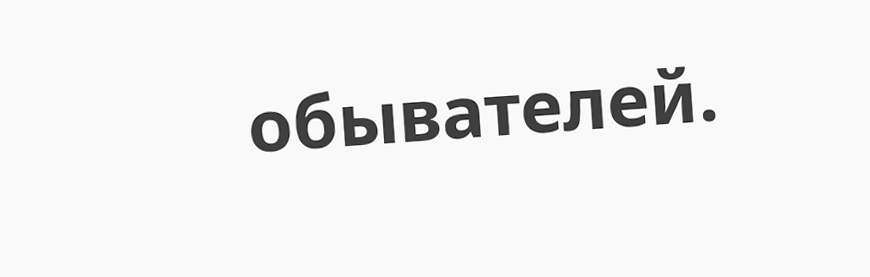обывателей.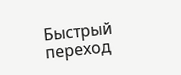Быстрый переход